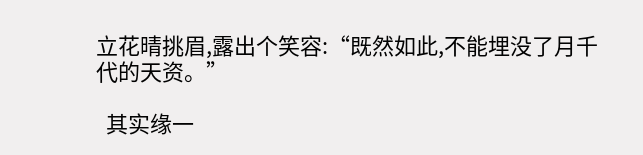立花晴挑眉,露出个笑容:“既然如此,不能埋没了月千代的天资。”

  其实缘一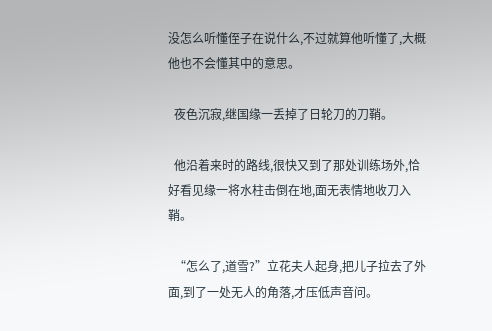没怎么听懂侄子在说什么,不过就算他听懂了,大概他也不会懂其中的意思。

  夜色沉寂,继国缘一丢掉了日轮刀的刀鞘。

  他沿着来时的路线,很快又到了那处训练场外,恰好看见缘一将水柱击倒在地,面无表情地收刀入鞘。

  “怎么了,道雪?”立花夫人起身,把儿子拉去了外面,到了一处无人的角落,才压低声音问。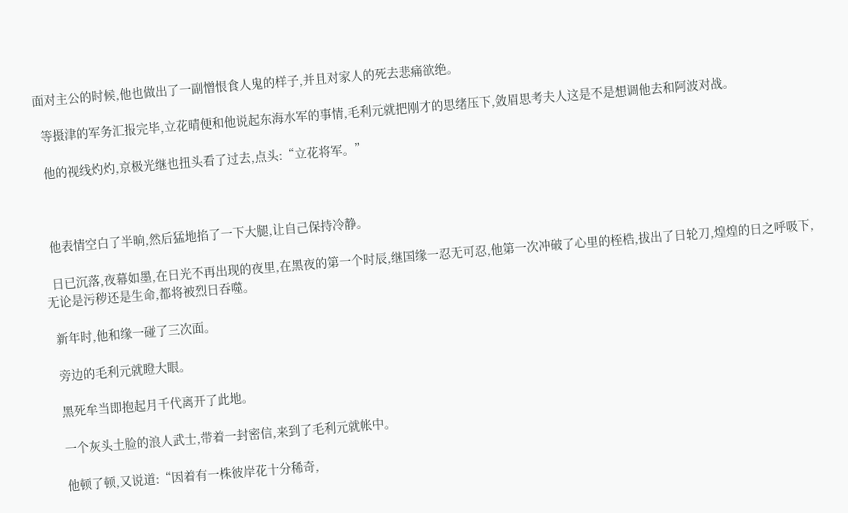面对主公的时候,他也做出了一副憎恨食人鬼的样子,并且对家人的死去悲痛欲绝。

  等摄津的军务汇报完毕,立花晴便和他说起东海水军的事情,毛利元就把刚才的思绪压下,敛眉思考夫人这是不是想调他去和阿波对战。

  他的视线灼灼,京极光继也扭头看了过去,点头:“立花将军。”



  他表情空白了半晌,然后猛地掐了一下大腿,让自己保持冷静。

  日已沉落,夜幕如墨,在日光不再出现的夜里,在黑夜的第一个时辰,继国缘一忍无可忍,他第一次冲破了心里的桎梏,拔出了日轮刀,煌煌的日之呼吸下,无论是污秽还是生命,都将被烈日吞噬。

  新年时,他和缘一碰了三次面。

  旁边的毛利元就瞪大眼。

  黑死牟当即抱起月千代离开了此地。

  一个灰头土脸的浪人武士,带着一封密信,来到了毛利元就帐中。

  他顿了顿,又说道:“因着有一株彼岸花十分稀奇,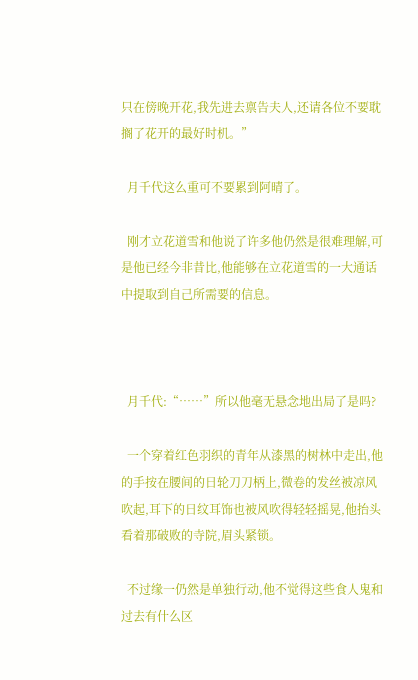只在傍晚开花,我先进去禀告夫人,还请各位不要耽搁了花开的最好时机。”

  月千代这么重可不要累到阿晴了。

  刚才立花道雪和他说了许多他仍然是很难理解,可是他已经今非昔比,他能够在立花道雪的一大通话中提取到自己所需要的信息。



  月千代:“……”所以他毫无悬念地出局了是吗?

  一个穿着红色羽织的青年从漆黑的树林中走出,他的手按在腰间的日轮刀刀柄上,微卷的发丝被凉风吹起,耳下的日纹耳饰也被风吹得轻轻摇晃,他抬头看着那破败的寺院,眉头紧锁。

  不过缘一仍然是单独行动,他不觉得这些食人鬼和过去有什么区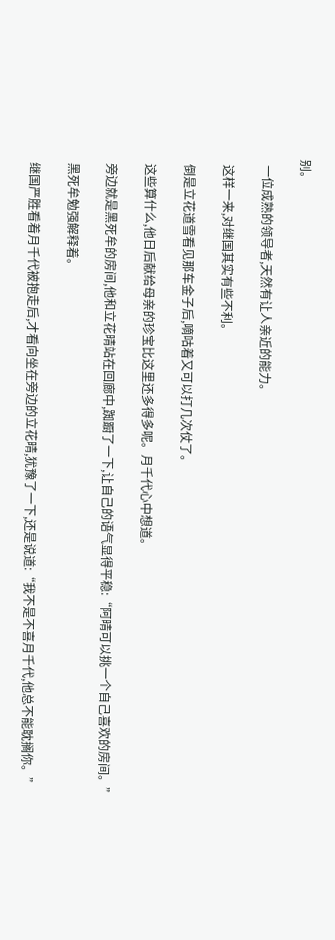别。

  一位成熟的领导者,天然有让人亲近的能力。

  这样一来,对继国其实有些不利。

  倒是立花道雪看见那车金子后,嘀咕着又可以打几次仗了。

  这些算什么,他日后献给母亲的珍宝比这里还多得多呢。月千代心中想道。

  旁边就是黑死牟的房间,他和立花晴站在回廊中,踟蹰了一下,让自己的语气显得平稳:“阿晴可以挑一个自己喜欢的房间。”

  黑死牟勉强解释着。

  继国严胜看着月千代被抱走后,才看向坐在旁边的立花晴,犹豫了一下,还是说道:“我不是不喜月千代,他总不能耽搁你。”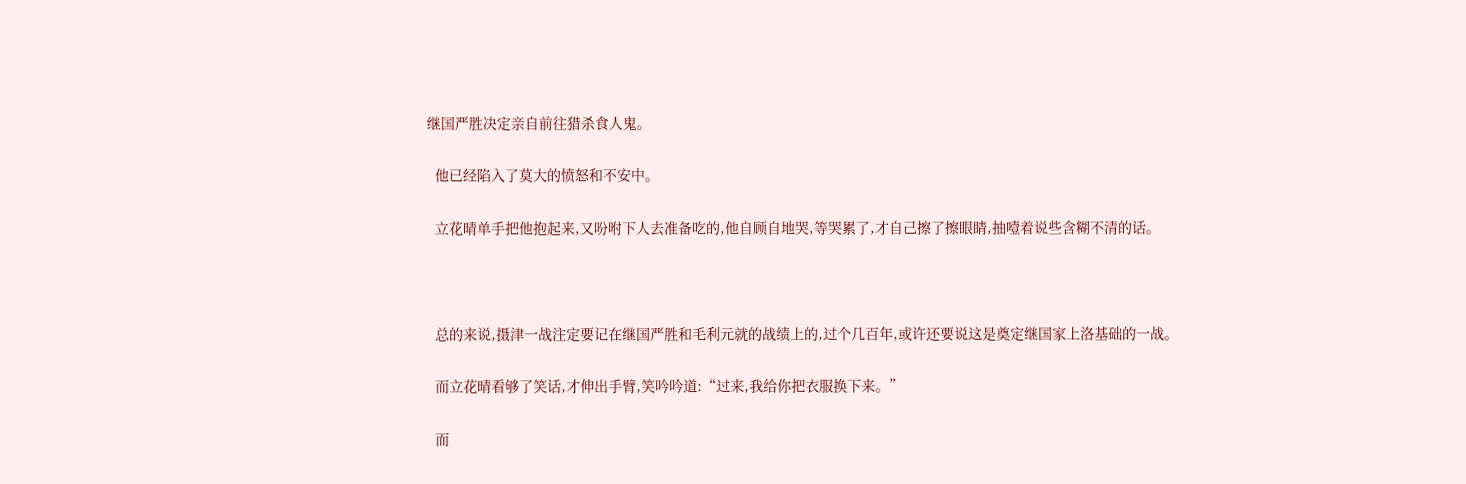继国严胜决定亲自前往猎杀食人鬼。

  他已经陷入了莫大的愤怒和不安中。

  立花晴单手把他抱起来,又吩咐下人去准备吃的,他自顾自地哭,等哭累了,才自己擦了擦眼睛,抽噎着说些含糊不清的话。



  总的来说,摄津一战注定要记在继国严胜和毛利元就的战绩上的,过个几百年,或许还要说这是奠定继国家上洛基础的一战。

  而立花晴看够了笑话,才伸出手臂,笑吟吟道:“过来,我给你把衣服换下来。”

  而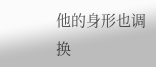他的身形也调换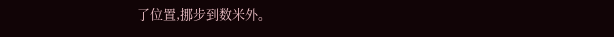了位置,挪步到数米外。